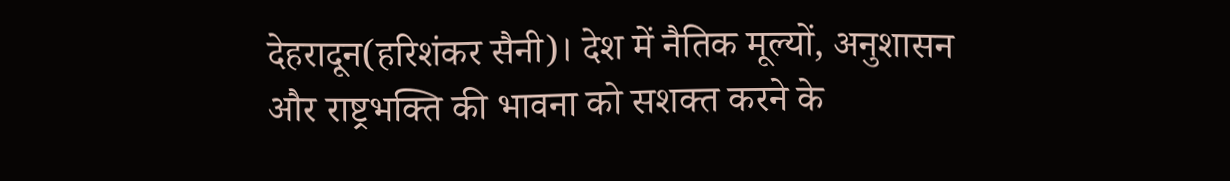देहरादून(हरिशंकर सैनी)। देश में नैतिक मूल्यों, अनुशासन और राष्ट्रभक्ति की भावना को सशक्त करने के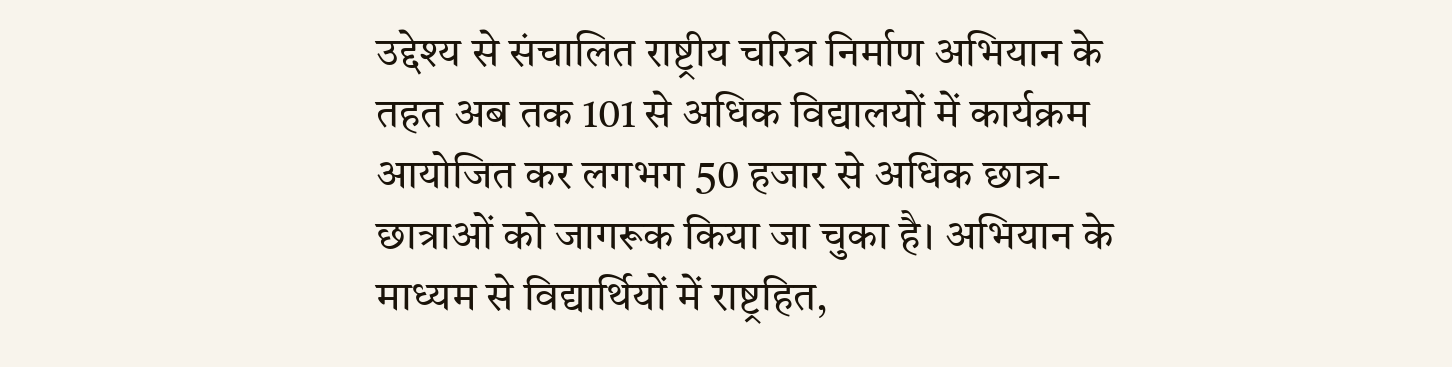उद्देश्य से संचालित राष्ट्रीय चरित्र निर्माण अभियान के तहत अब तक 101 से अधिक विद्यालयों में कार्यक्रम आयोजित कर लगभग 50 हजार से अधिक छात्र-छात्राओं को जागरूक किया जा चुका है। अभियान के माध्यम से विद्यार्थियों में राष्ट्रहित,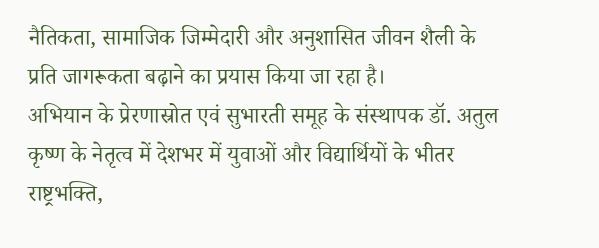नैतिकता, सामाजिक जिम्मेदारी और अनुशासित जीवन शैली के प्रति जागरूकता बढ़ाने का प्रयास किया जा रहा है।
अभियान के प्रेरणास्रोत एवं सुभारती समूह के संस्थापक डॉ. अतुल कृष्ण के नेतृत्व में देशभर में युवाओं और विद्यार्थियों के भीतर राष्ट्रभक्ति,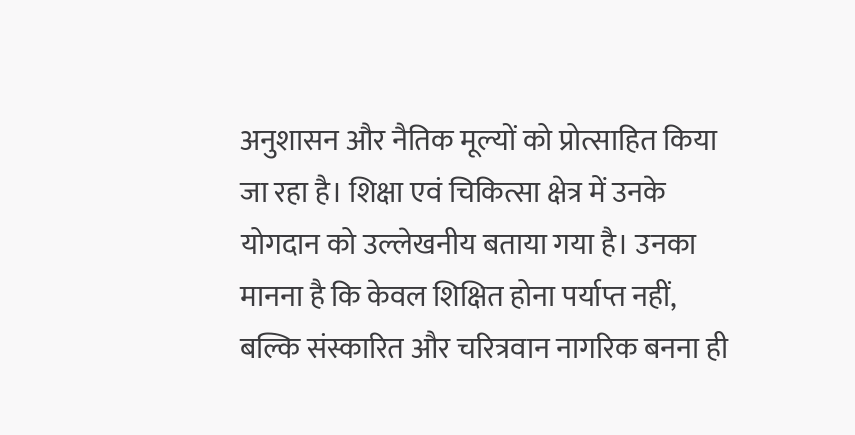अनुशासन और नैतिक मूल्यों को प्रोत्साहित किया जा रहा है। शिक्षा एवं चिकित्सा क्षेत्र में उनके योगदान को उल्लेखनीय बताया गया है। उनका मानना है कि केवल शिक्षित होना पर्याप्त नहीं, बल्कि संस्कारित और चरित्रवान नागरिक बनना ही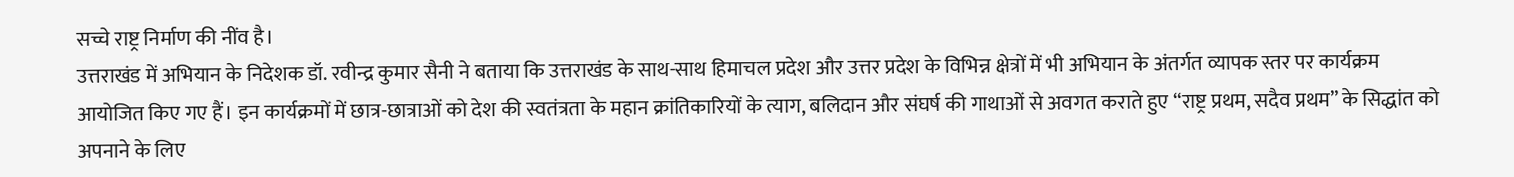सच्चे राष्ट्र निर्माण की नींव है।
उत्तराखंड में अभियान के निदेशक डॉ. रवीन्द्र कुमार सैनी ने बताया कि उत्तराखंड के साथ-साथ हिमाचल प्रदेश और उत्तर प्रदेश के विभिन्न क्षेत्रों में भी अभियान के अंतर्गत व्यापक स्तर पर कार्यक्रम आयोजित किए गए हैं। इन कार्यक्रमों में छात्र-छात्राओं को देश की स्वतंत्रता के महान क्रांतिकारियों के त्याग, बलिदान और संघर्ष की गाथाओं से अवगत कराते हुए “राष्ट्र प्रथम, सदैव प्रथम” के सिद्धांत को अपनाने के लिए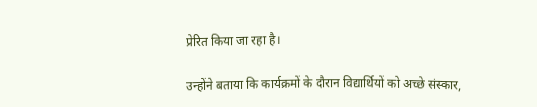प्रेरित किया जा रहा है।

उन्होंने बताया कि कार्यक्रमों के दौरान विद्यार्थियों को अच्छे संस्कार,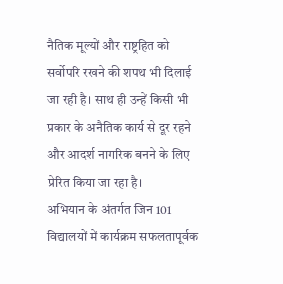नैतिक मूल्यों और राष्ट्रहित को सर्वोपरि रखने की शपथ भी दिलाई जा रही है। साथ ही उन्हें किसी भी प्रकार के अनैतिक कार्य से दूर रहने और आदर्श नागरिक बनने के लिए प्रेरित किया जा रहा है।
अभियान के अंतर्गत जिन 101 विद्यालयों में कार्यक्रम सफलतापूर्वक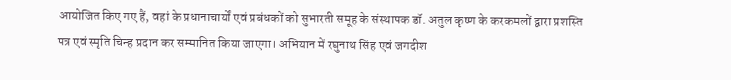आयोजित किए गए हैं, वहां के प्रधानाचार्यों एवं प्रबंधकों को सुभारती समूह के संस्थापक डॉ. अतुल कृष्ण के करकमलों द्वारा प्रशस्ति पत्र एवं स्मृति चिन्ह प्रदान कर सम्मानित किया जाएगा। अभियान में रघुनाथ सिंह एवं जगदीश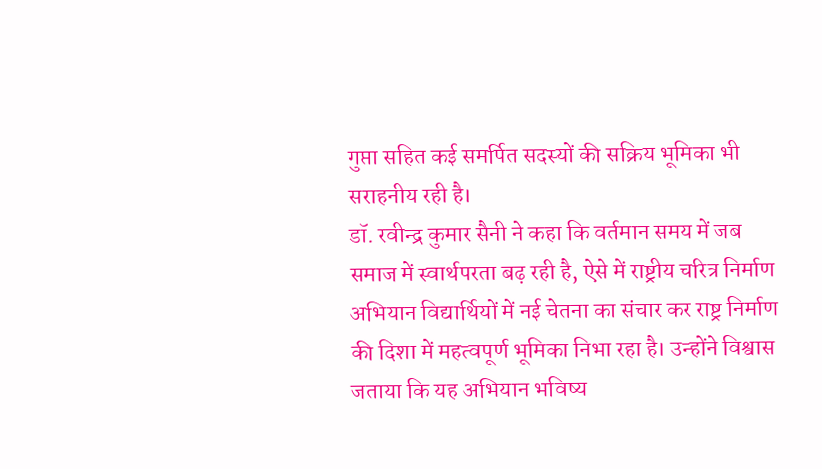गुप्ता सहित कई समर्पित सदस्यों की सक्रिय भूमिका भी सराहनीय रही है।
डॉ. रवीन्द्र कुमार सैनी ने कहा कि वर्तमान समय में जब समाज में स्वार्थपरता बढ़ रही है, ऐसे में राष्ट्रीय चरित्र निर्माण अभियान विद्यार्थियों में नई चेतना का संचार कर राष्ट्र निर्माण की दिशा में महत्वपूर्ण भूमिका निभा रहा है। उन्होंने विश्वास जताया कि यह अभियान भविष्य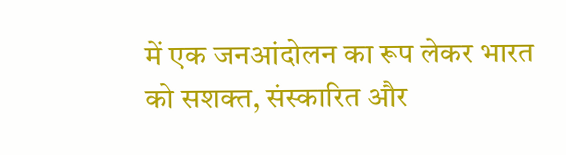में एक जनआंदोलन का रूप लेकर भारत को सशक्त, संस्कारित और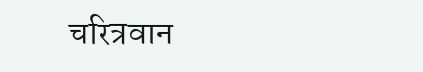चरित्रवान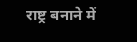राष्ट्र बनाने में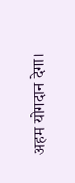अहम योगदान देगा।